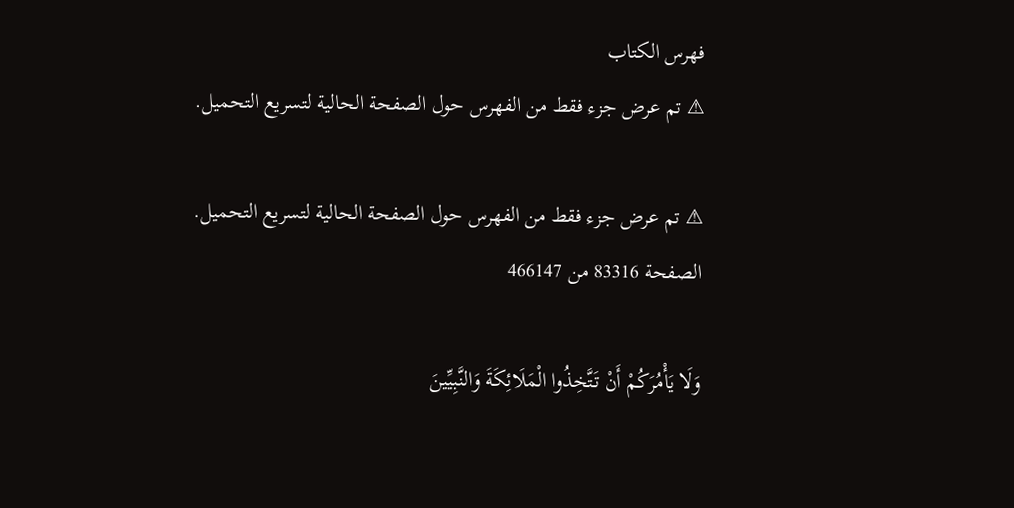فهرس الكتاب
⚠ تم عرض جزء فقط من الفهرس حول الصفحة الحالية لتسريع التحميل.

⚠ تم عرض جزء فقط من الفهرس حول الصفحة الحالية لتسريع التحميل.
الصفحة 83316 من 466147

وَلَا يَأْمُرَكُمْ أَنْ تَتَّخِذُوا الْمَلَائِكَةَ وَالنَّبِيِّينَ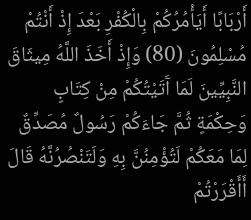أَرْبَابًا أَيَأْمُرُكُمْ بِالْكُفْرِ بَعْدَ إِذْ أَنْتُمْ مُسْلِمُونَ (80) وَإِذْ أَخَذَ اللَّهُ مِيثَاقَ النَّبِيِّينَ لَمَا آَتَيْتُكُمْ مِنْ كِتَابٍ وَحِكْمَةٍ ثُمَّ جَاءَكُمْ رَسُولٌ مُصَدِّقٌ لِمَا مَعَكُمْ لَتُؤْمِنُنَّ بِهِ وَلَتَنْصُرُنَّهُ قَالَ أَأَقْرَرْتُمْ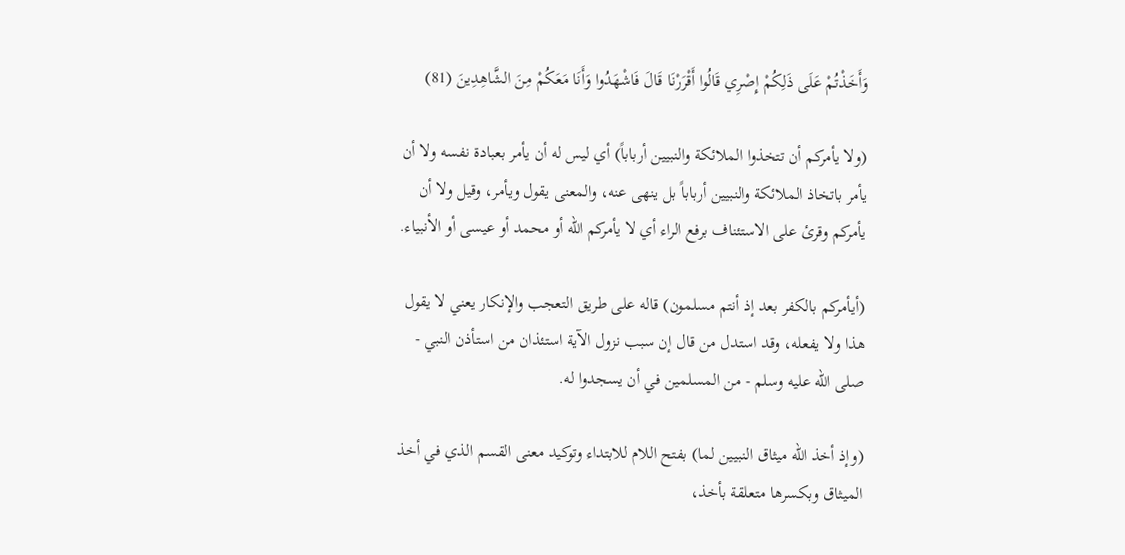وَأَخَذْتُمْ عَلَى ذَلِكُمْ إِصْرِي قَالُوا أَقْرَرْنَا قَالَ فَاشْهَدُوا وَأَنَا مَعَكُمْ مِنَ الشَّاهِدِينَ (81)

(ولا يأمركم أن تتخذوا الملائكة والنبيين أرباباً) أي ليس له أن يأمر بعبادة نفسه ولا أن يأمر باتخاذ الملائكة والنبيين أرباباً بل ينهى عنه، والمعنى يقول ويأمر، وقيل ولا أن يأمركم وقرئ على الاستئناف برفع الراء أي لا يأمركم الله أو محمد أو عيسى أو الأنبياء.

(أيأمركم بالكفر بعد إذ أنتم مسلمون) قاله على طريق التعجب والإنكار يعني لا يقول هذا ولا يفعله، وقد استدل من قال إن سبب نزول الآية استئذان من استأذن النبي - صلى الله عليه وسلم - من المسلمين في أن يسجدوا له.

(وإذ أخذ الله ميثاق النبيين لما) بفتح اللام للابتداء وتوكيد معنى القسم الذي في أخذ الميثاق وبكسرها متعلقة بأخذ،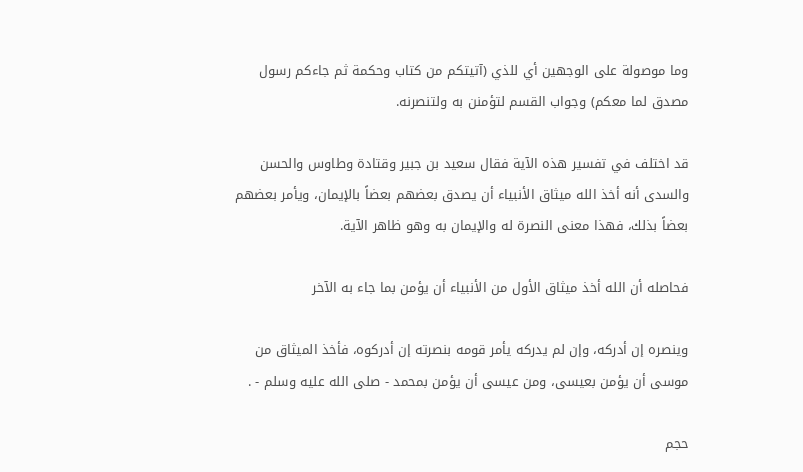وما موصولة على الوجهين أي للذي (آتيتكم من كتاب وحكمة ثم جاءكم رسول مصدق لما معكم) وجواب القسم لتؤمنن به ولتنصرنه.

قد اختلف في تفسير هذه الآية فقال سعيد بن جبير وقتادة وطاوس والحسن والسدى أنه أخذ الله ميثاق الأنبياء أن يصدق بعضهم بعضاً بالإيمان، ويأمر بعضهم بعضاً بذلك، فهذا معنى النصرة له والإيمان به وهو ظاهر الآية.

فحاصله أن الله أخذ ميثاق الأول من الأنبياء أن يؤمن بما جاء به الآخر

وينصره إن أدركه، وإن لم يدركه يأمر قومه بنصرته إن أدركوه، فأخذ الميثاق من موسى أن يؤمن بعيسى، ومن عيسى أن يؤمن بمحمد - صلى الله عليه وسلم - .

حجم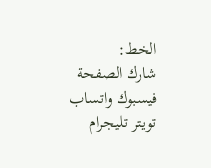الخط:
شارك الصفحة
فيسبوك واتساب تويتر تليجرام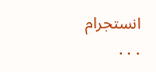انستجرام
. . .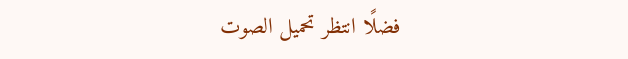فضلًا انتظر تحميل الصوت